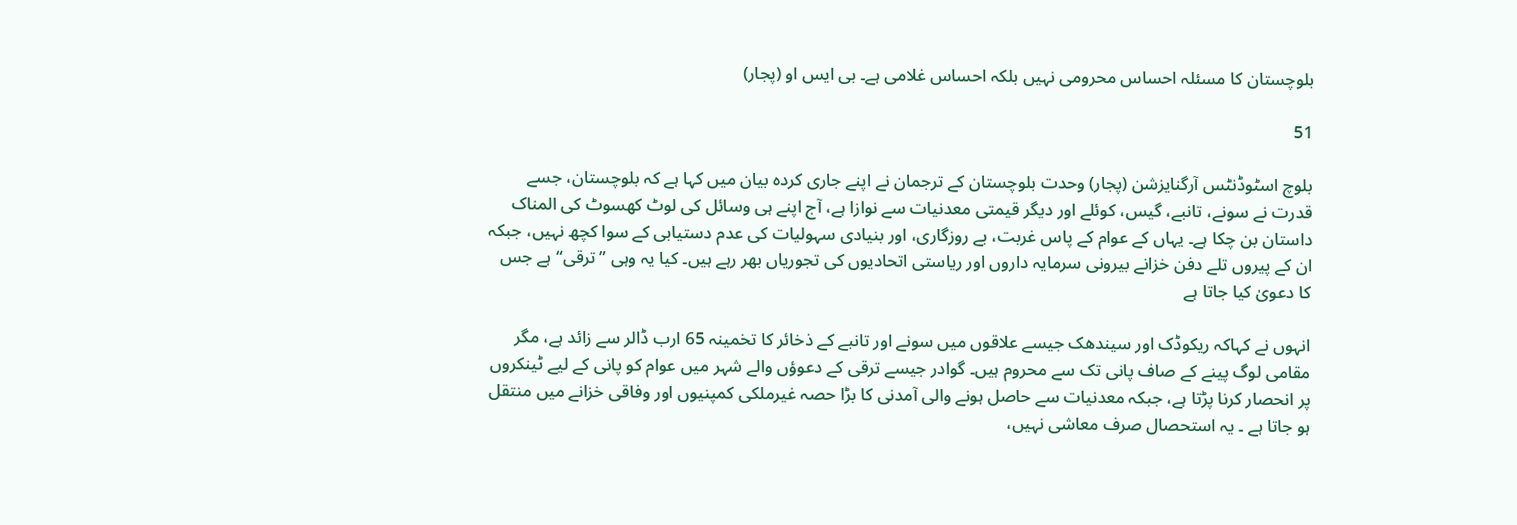بلوچستان کا مسئلہ احساس محرومی نہیں بلکہ احساس غلامی ہے۔ بی ایس او (پجار)

51

بلوچ اسٹوڈنٹس آرگنایزشن (پجار) وحدت بلوچستان کے ترجمان نے اپنے جاری کردہ بیان میں کہا ہے کہ بلوچستان، جسے قدرت نے سونے، تانبے، گیس، کوئلے اور دیگر قیمتی معدنیات سے نوازا ہے، آج اپنے ہی وسائل کی لوٹ کھسوٹ کی المناک داستان بن چکا ہے۔ یہاں کے عوام کے پاس غربت، بے روزگاری، اور بنیادی سہولیات کی عدم دستیابی کے سوا کچھ نہیں، جبکہ ان کے پیروں تلے دفن خزانے بیرونی سرمایہ داروں اور ریاستی اتحادیوں کی تجوریاں بھر رہے ہیں۔ کیا یہ وہی ”ترقی“ ہے جس کا دعویٰ کیا جاتا ہے

انہوں نے کہاکہ ریکوڈک اور سیندھک جیسے علاقوں میں سونے اور تانبے کے ذخائر کا تخمینہ 65 ارب ڈالر سے زائد ہے، مگر مقامی لوگ پینے کے صاف پانی تک سے محروم ہیں۔ گوادر جیسے ترقی کے دعوؤں والے شہر میں عوام کو پانی کے لیے ٹینکروں پر انحصار کرنا پڑتا ہے، جبکہ معدنیات سے حاصل ہونے والی آمدنی کا بڑا حصہ غیرملکی کمپنیوں اور وفاقی خزانے میں منتقل ہو جاتا ہے ۔ یہ استحصال صرف معاشی نہیں،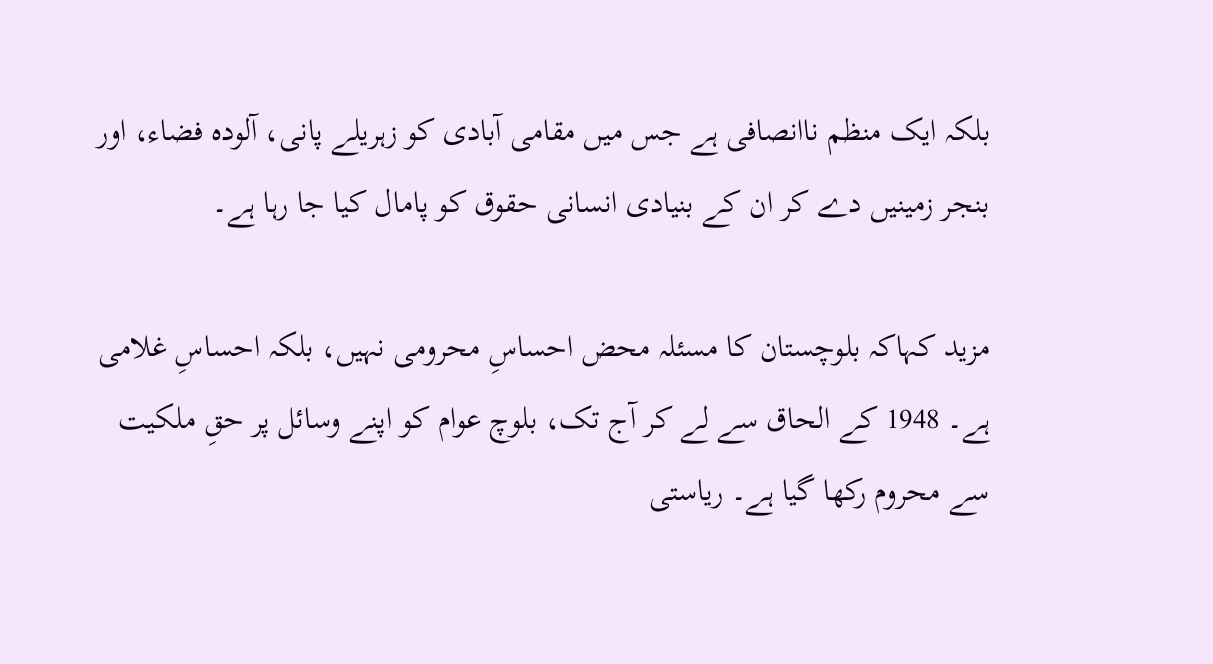بلکہ ایک منظم ناانصافی ہے جس میں مقامی آبادی کو زہریلے پانی، آلودہ فضاء، اور بنجر زمینیں دے کر ان کے بنیادی انسانی حقوق کو پامال کیا جا رہا ہے۔

مزید کہاکہ بلوچستان کا مسئلہ محض احساسِ محرومی نہیں، بلکہ احساسِ غلامی ہے۔ 1948 کے الحاق سے لے کر آج تک، بلوچ عوام کو اپنے وسائل پر حقِ ملکیت سے محروم رکھا گیا ہے۔ ریاستی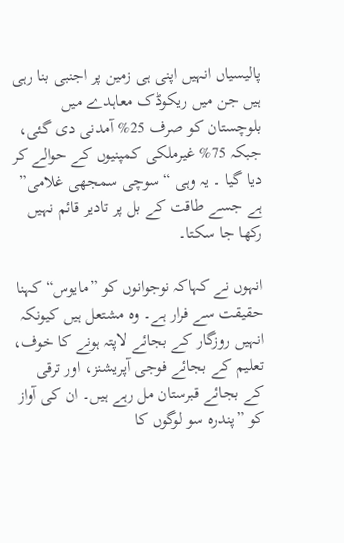پالیسیاں انہیں اپنی ہی زمین پر اجنبی بنا رہی ہیں جن میں ریکوڈک معاہدے میں بلوچستان کو صرف 25% آمدنی دی گئی، جبکہ 75% غیرملکی کمپنیوں کے حوالے کر دیا گیا ۔ یہ وہی “سوچی سمجھی غلامی” ہے جسے طاقت کے بل پر تادیر قائم نہیں رکھا جا سکتا۔

انہوں نے کہاکہ نوجوانوں کو ”مایوس“ کہنا حقیقت سے فرار ہے۔ وہ مشتعل ہیں کیونکہ انہیں روزگار کے بجائے لاپتہ ہونے کا خوف، تعلیم کے بجائے فوجی آپریشنز، اور ترقی کے بجائے قبرستان مل رہے ہیں۔ ان کی آواز کو ”پندرہ سو لوگوں کا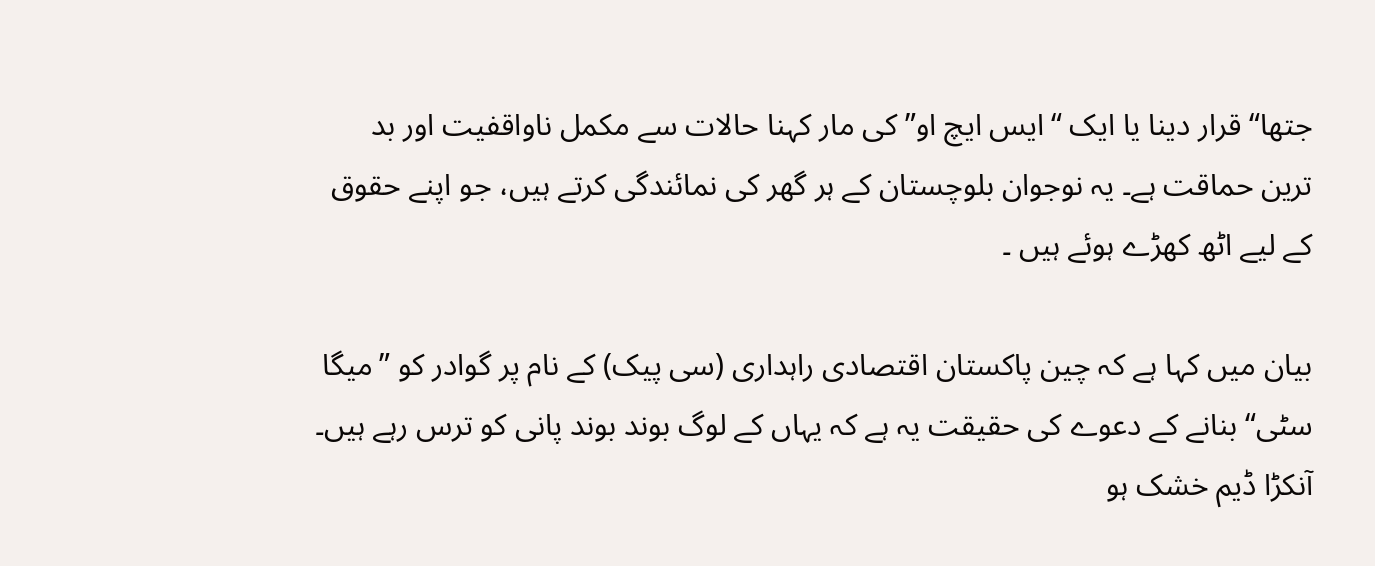جتھا“ قرار دینا یا ایک “ایس ایچ او” کی مار کہنا حالات سے مکمل ناواقفیت اور بد ترین حماقت ہے۔ یہ نوجوان بلوچستان کے ہر گھر کی نمائندگی کرتے ہیں، جو اپنے حقوق کے لیے اٹھ کھڑے ہوئے ہیں ۔

بیان میں کہا ہے کہ چین پاکستان اقتصادی راہداری (سی پیک) کے نام پر گوادر کو ”میگا سٹی“ بنانے کے دعوے کی حقیقت یہ ہے کہ یہاں کے لوگ بوند بوند پانی کو ترس رہے ہیں۔ آنکڑا ڈیم خشک ہو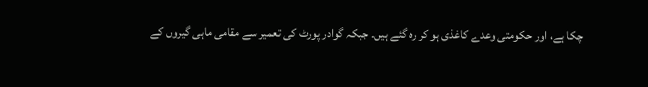چکا ہے، اور حکومتی وعدے کاغذی ہو کر رہ گئے ہیں۔ جبکہ گوادر پورٹ کی تعمیر سے مقامی ماہی گیروں کے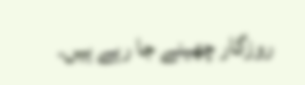روزگار چھینے جا رہے ہیں۔